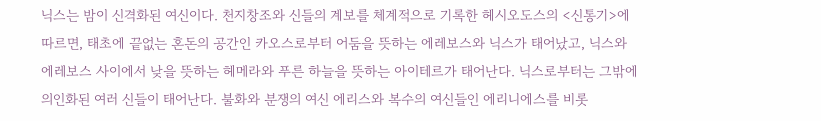닉스는 밤이 신격화된 여신이다. 천지창조와 신들의 계보를 체계적으로 기록한 헤시오도스의 <신통기>에 따르면, 태초에 끝없는 혼돈의 공간인 카오스로부터 어둠을 뜻하는 에레보스와 닉스가 태어났고, 닉스와 에레보스 사이에서 낮을 뜻하는 헤메라와 푸른 하늘을 뜻하는 아이테르가 태어난다. 닉스로부터는 그밖에 의인화된 여러 신들이 태어난다. 불화와 분쟁의 여신 에리스와 복수의 여신들인 에리니에스를 비롯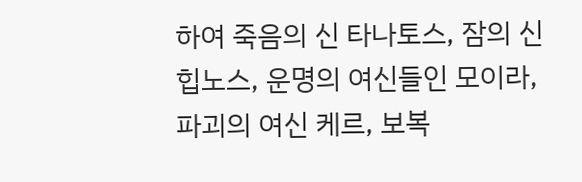하여 죽음의 신 타나토스, 잠의 신 힙노스, 운명의 여신들인 모이라, 파괴의 여신 케르, 보복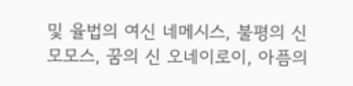및 율법의 여신 네메시스, 불평의 신 모모스, 꿈의 신 오네이로이, 아픔의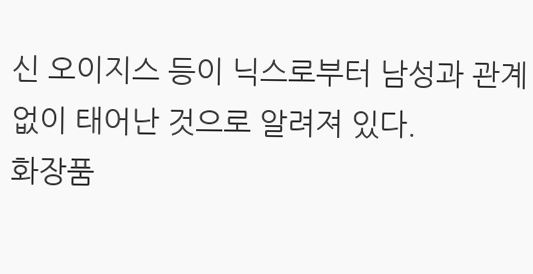신 오이지스 등이 닉스로부터 남성과 관계없이 태어난 것으로 알려져 있다.
화장품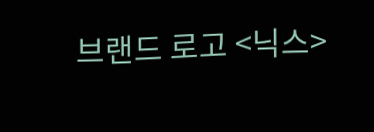브랜드 로고 <닉스>